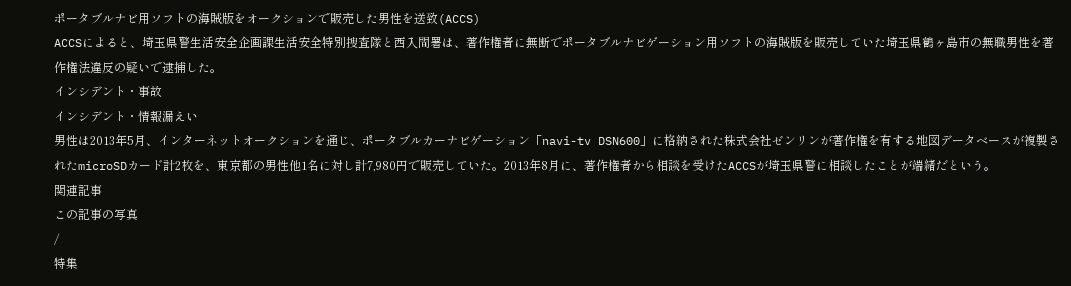ポータブルナビ用ソフトの海賊版をオークションで販売した男性を送致(ACCS)
ACCSによると、埼玉県警生活安全企画課生活安全特別捜査隊と西入間署は、著作権者に無断でポータブルナビゲーション用ソフトの海賊版を販売していた埼玉県鶴ヶ島市の無職男性を著作権法違反の疑いで逮捕した。
インシデント・事故
インシデント・情報漏えい
男性は2013年5月、インターネットオークションを通じ、ポータブルカーナビゲーション「navi-tv DSN600」に格納された株式会社ゼンリンが著作権を有する地図データベースが複製されたmicroSDカード計2枚を、東京都の男性他1名に対し計7,980円で販売していた。2013年8月に、著作権者から相談を受けたACCSが埼玉県警に相談したことが端緒だという。
関連記事
この記事の写真
/
特集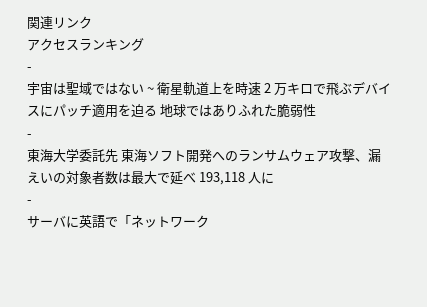関連リンク
アクセスランキング
-
宇宙は聖域ではない ~ 衛星軌道上を時速 2 万キロで飛ぶデバイスにパッチ適用を迫る 地球ではありふれた脆弱性
-
東海大学委託先 東海ソフト開発へのランサムウェア攻撃、漏えいの対象者数は最大で延べ 193,118 人に
-
サーバに英語で「ネットワーク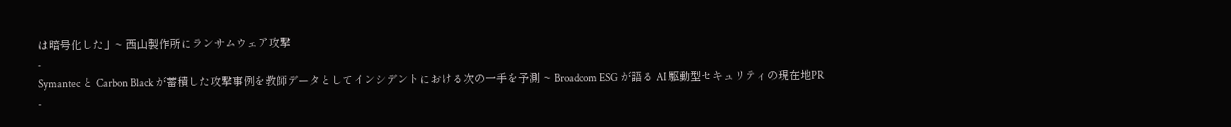は暗号化した」~ 西山製作所にランサムウェア攻撃
-
Symantec と Carbon Black が蓄積した攻撃事例を教師データとしてインシデントにおける次の一手を予測 ~ Broadcom ESG が語る AI 駆動型セキュリティの現在地PR
-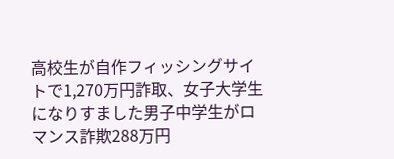高校生が自作フィッシングサイトで1,270万円詐取、女子大学生になりすました男子中学生がロマンス詐欺288万円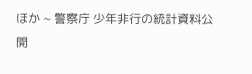ほか ~ 警察庁 少年非行の統計資料公開